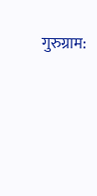गुरुग्राम: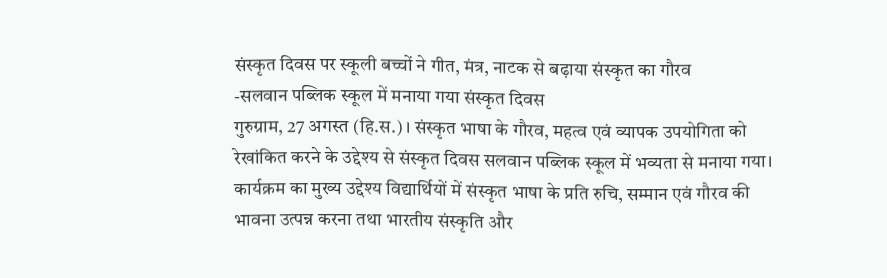संस्कृत दिवस पर स्कूली बच्चों ने गीत, मंत्र, नाटक से बढ़ाया संस्कृत का गौरव
-सलवान पब्लिक स्कूल में मनाया गया संस्कृत दिवस
गुरुग्राम, 27 अगस्त (हि.स.)। संस्कृत भाषा के गौरव, महत्व एवं व्यापक उपयोगिता को रेखांकित करने के उद्देश्य से संस्कृत दिवस सलवान पब्लिक स्कूल में भव्यता से मनाया गया। कार्यक्रम का मुख्य उद्देश्य विद्यार्थियों में संस्कृत भाषा के प्रति रुचि, सम्मान एवं गौरव की भावना उत्पन्न करना तथा भारतीय संस्कृति और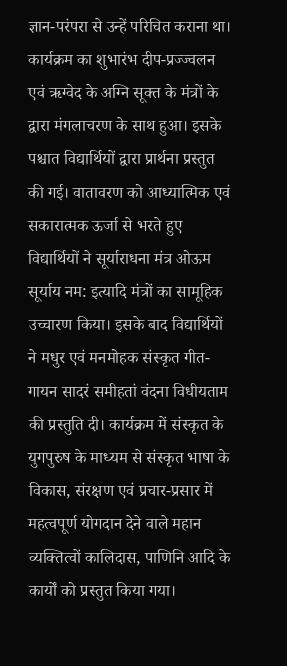ज्ञान-परंपरा से उन्हें परिचित कराना था।
कार्यक्रम का शुभारंभ दीप-प्रज्ज्वलन एवं ऋग्वेद के अग्नि सूक्त के मंत्रों के द्वारा मंगलाचरण के साथ हुआ। इसके पश्चात विद्यार्थियों द्वारा प्रार्थना प्रस्तुत की गई। वातावरण को आध्यात्मिक एवं सकारात्मक ऊर्जा से भरते हुए विद्यार्थियों ने सूर्याराधना मंत्र ओऊम सूर्याय नम: इत्यादि मंत्रों का सामूहिक उच्चारण किया। इसके बाद विद्यार्थियों ने मधुर एवं मनमोहक संस्कृत गीत-गायन सादरं समीहतां वंदना विधीयताम की प्रस्तुति दी। कार्यक्रम में संस्कृत के युगपुरुष के माध्यम से संस्कृत भाषा के विकास, संरक्षण एवं प्रचार-प्रसार में महत्वपूर्ण योगदान देने वाले महान व्यक्तित्वों कालिदास, पाणिनि आदि के कार्यों को प्रस्तुत किया गया।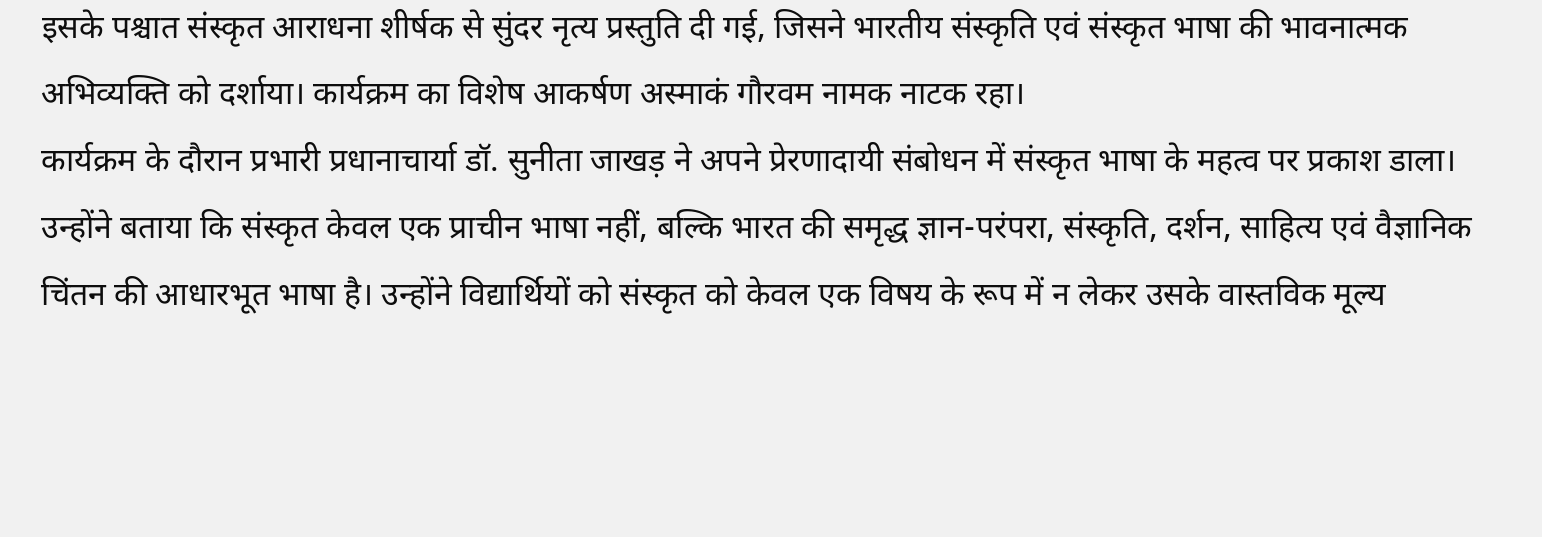इसके पश्चात संस्कृत आराधना शीर्षक से सुंदर नृत्य प्रस्तुति दी गई, जिसने भारतीय संस्कृति एवं संस्कृत भाषा की भावनात्मक अभिव्यक्ति को दर्शाया। कार्यक्रम का विशेष आकर्षण अस्माकं गौरवम नामक नाटक रहा।
कार्यक्रम के दौरान प्रभारी प्रधानाचार्या डॉ. सुनीता जाखड़ ने अपने प्रेरणादायी संबोधन में संस्कृत भाषा के महत्व पर प्रकाश डाला। उन्होंने बताया कि संस्कृत केवल एक प्राचीन भाषा नहीं, बल्कि भारत की समृद्ध ज्ञान-परंपरा, संस्कृति, दर्शन, साहित्य एवं वैज्ञानिक चिंतन की आधारभूत भाषा है। उन्होंने विद्यार्थियों को संस्कृत को केवल एक विषय के रूप में न लेकर उसके वास्तविक मूल्य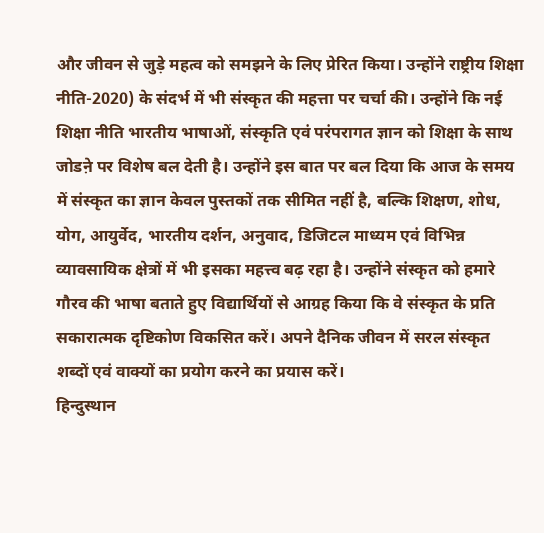और जीवन से जुड़े महत्व को समझने के लिए प्रेरित किया। उन्होंने राष्ट्रीय शिक्षा नीति-2020) के संदर्भ में भी संस्कृत की महत्ता पर चर्चा की। उन्होंने कि नई शिक्षा नीति भारतीय भाषाओं, संस्कृति एवं परंपरागत ज्ञान को शिक्षा के साथ जोडऩे पर विशेष बल देती है। उन्होंने इस बात पर बल दिया कि आज के समय में संस्कृत का ज्ञान केवल पुस्तकों तक सीमित नहीं है, बल्कि शिक्षण, शोध, योग, आयुर्वेद, भारतीय दर्शन, अनुवाद, डिजिटल माध्यम एवं विभिन्न व्यावसायिक क्षेत्रों में भी इसका महत्त्व बढ़ रहा है। उन्होंने संस्कृत को हमारे गौरव की भाषा बताते हुए विद्यार्थियों से आग्रह किया कि वे संस्कृत के प्रति सकारात्मक दृष्टिकोण विकसित करें। अपने दैनिक जीवन में सरल संस्कृत शब्दों एवं वाक्यों का प्रयोग करने का प्रयास करें।
हिन्दुस्थान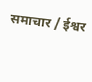समाचार / ईश्वर